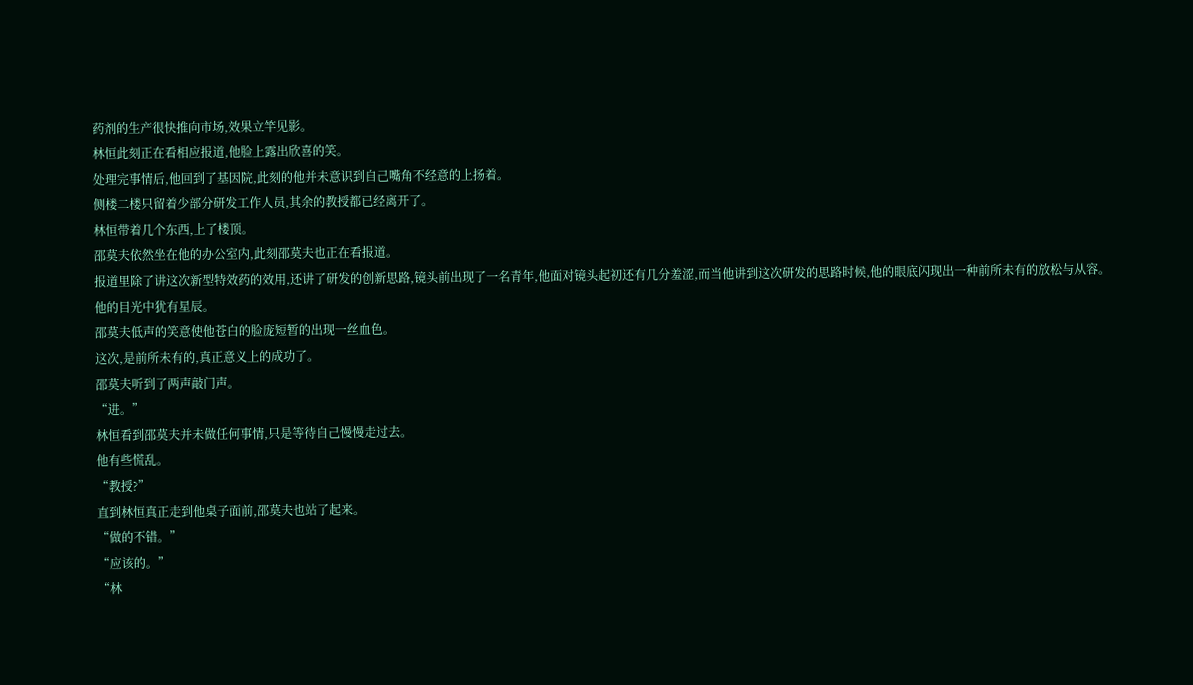药剂的生产很快推向市场,效果立竿见影。
林恒此刻正在看相应报道,他脸上露出欣喜的笑。
处理完事情后,他回到了基因院,此刻的他并未意识到自己嘴角不经意的上扬着。
侧楼二楼只留着少部分研发工作人员,其余的教授都已经离开了。
林恒带着几个东西,上了楼顶。
邵莫夫依然坐在他的办公室内,此刻邵莫夫也正在看报道。
报道里除了讲这次新型特效药的效用,还讲了研发的创新思路,镜头前出现了一名青年,他面对镜头起初还有几分羞涩,而当他讲到这次研发的思路时候,他的眼底闪现出一种前所未有的放松与从容。
他的目光中犹有星辰。
邵莫夫低声的笑意使他苍白的脸庞短暂的出现一丝血色。
这次,是前所未有的,真正意义上的成功了。
邵莫夫听到了两声敲门声。
“进。”
林恒看到邵莫夫并未做任何事情,只是等待自己慢慢走过去。
他有些慌乱。
“教授?”
直到林恒真正走到他桌子面前,邵莫夫也站了起来。
“做的不错。”
“应该的。”
“林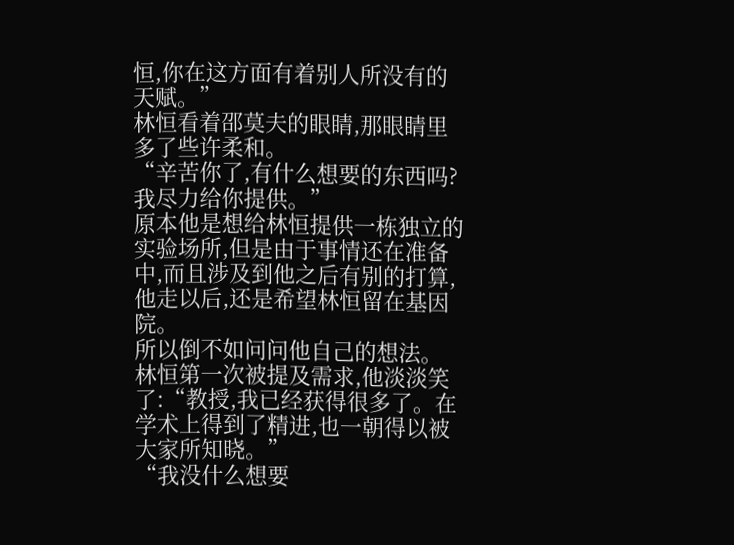恒,你在这方面有着别人所没有的天赋。”
林恒看着邵莫夫的眼睛,那眼睛里多了些许柔和。
“辛苦你了,有什么想要的东西吗?我尽力给你提供。”
原本他是想给林恒提供一栋独立的实验场所,但是由于事情还在准备中,而且涉及到他之后有别的打算,他走以后,还是希望林恒留在基因院。
所以倒不如问问他自己的想法。
林恒第一次被提及需求,他淡淡笑了:“教授,我已经获得很多了。在学术上得到了精进,也一朝得以被大家所知晓。”
“我没什么想要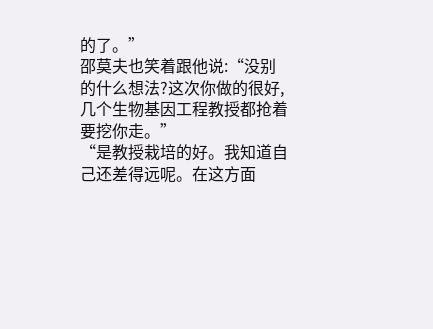的了。”
邵莫夫也笑着跟他说:“没别的什么想法?这次你做的很好,几个生物基因工程教授都抢着要挖你走。”
“是教授栽培的好。我知道自己还差得远呢。在这方面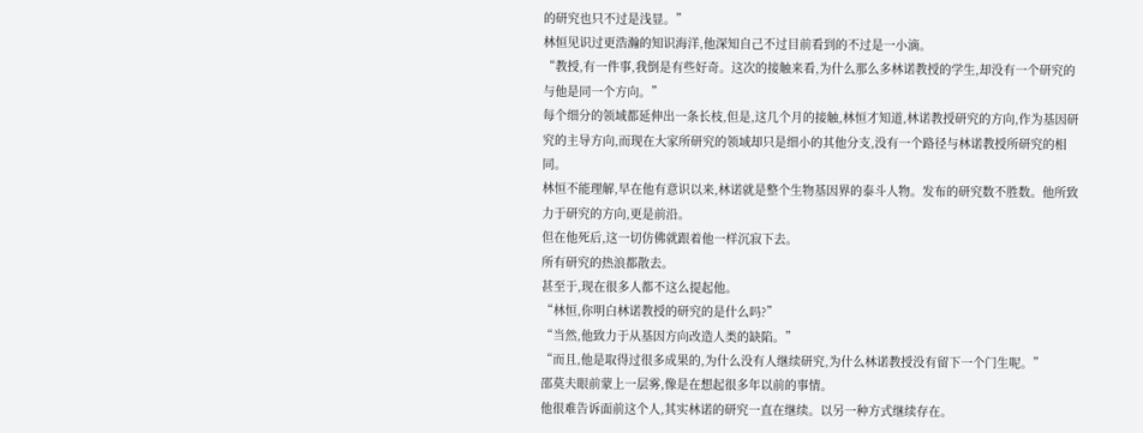的研究也只不过是浅显。”
林恒见识过更浩瀚的知识海洋,他深知自己不过目前看到的不过是一小滴。
“教授,有一件事,我倒是有些好奇。这次的接触来看,为什么那么多林诺教授的学生,却没有一个研究的与他是同一个方向。”
每个细分的领域都延伸出一条长枝,但是,这几个月的接触,林恒才知道,林诺教授研究的方向,作为基因研究的主导方向,而现在大家所研究的领域却只是细小的其他分支,没有一个路径与林诺教授所研究的相同。
林恒不能理解,早在他有意识以来,林诺就是整个生物基因界的泰斗人物。发布的研究数不胜数。他所致力于研究的方向,更是前沿。
但在他死后,这一切仿佛就跟着他一样沉寂下去。
所有研究的热浪都散去。
甚至于,现在很多人都不这么提起他。
“林恒,你明白林诺教授的研究的是什么吗?”
“当然,他致力于从基因方向改造人类的缺陷。”
“而且,他是取得过很多成果的,为什么没有人继续研究,为什么林诺教授没有留下一个门生呢。”
邵莫夫眼前蒙上一层雾,像是在想起很多年以前的事情。
他很难告诉面前这个人,其实林诺的研究一直在继续。以另一种方式继续存在。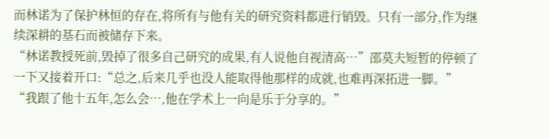而林诺为了保护林恒的存在,将所有与他有关的研究资料都进行销毁。只有一部分,作为继续深耕的基石而被储存下来。
“林诺教授死前,毁掉了很多自己研究的成果,有人说他自视清高…”邵莫夫短暂的停顿了一下又接着开口:“总之,后来几乎也没人能取得他那样的成就,也难再深拓进一脚。”
“我跟了他十五年,怎么会…,他在学术上一向是乐于分享的。”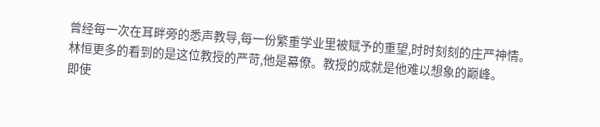曾经每一次在耳畔旁的悉声教导,每一份繁重学业里被赋予的重望,时时刻刻的庄严神情。
林恒更多的看到的是这位教授的严苛,他是幕僚。教授的成就是他难以想象的巅峰。
即使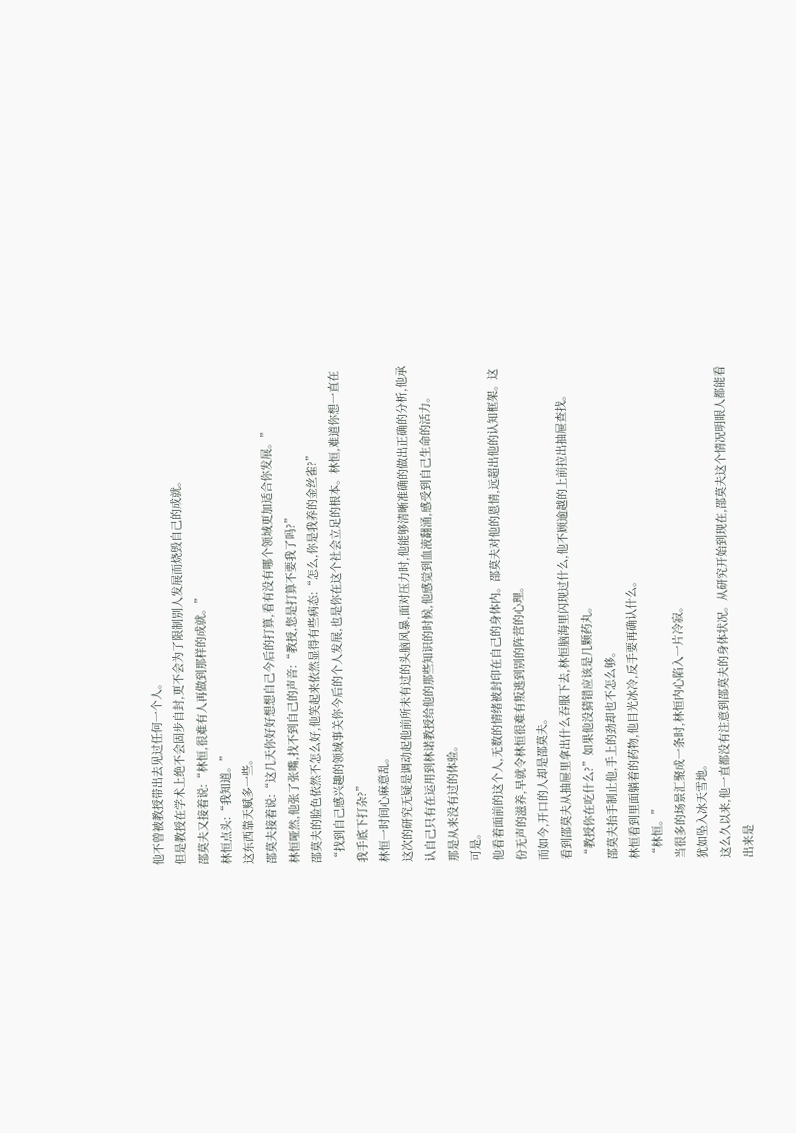他不曾被教授带出去见过任何一个人。
但是教授在学术上绝不会固步自封,更不会为了限制别人发展而烧毁自己的成就。
邵莫夫又接着说:“林恒,很难有人再做到那样的成就。”
林恒点头:“我知道。”
这东西靠天赋多一些。
邵莫夫接着说:“这几天你好好想想自己今后的打算,看有没有哪个领域更加适合你发展。”
林恒哑然,他张了张嘴,找不到自己的声音:“教授,您是打算不要我了吗?”
邵莫夫的脸色依然不怎么好,他笑起来依然显得有些病态:“怎么,你是我养的金丝雀?”
“找到自己感兴趣的领域事关你今后的个人发展,也是你在这个社会立足的根本。林恒,难道你想一直在我手底下打杂?”
林恒一时间心麻意乱。
这次的研究无疑是调动起他前所未有过的头脑风暴,面对压力时,他能够清晰准确的做出正确的分析,他承认自己只有在运用到林诺教授给他的那些知识的时候,他感觉到血液翻涌,感受到自己生命的活力。
那是从来没有过的体验。
可是。
他看着面前的这个人,无数的情绪被封印在自己的身体内。邵莫夫对他的恩情,远超出他的认知框架。这份无声的滋养,早就令林恒很难有叛逃到别的阵营的心理。
而如今,开口的人却是邵莫夫。
看到邵莫夫从抽屉里拿出什么吞服下去,林恒脑海里闪现过什么,他不顾逾越的上前拉出抽屉查找。
“教授你在吃什么?”如果他没猜错应该是几颗药丸。
邵莫夫抬手制止他,手上的劲却也不怎么够。
林恒看到里面躺着的药物,他目光冰冷,反手要再确认什么。
“林恒。”
当很多的场景汇聚成一条时,林恒内心陷入一片冷寂。
犹如坠入冰天雪地。
这么久以来,他一直都没有注意到邵莫夫的身体状况。从研究开始到现在,邵莫夫这个情况明眼人都能看出来是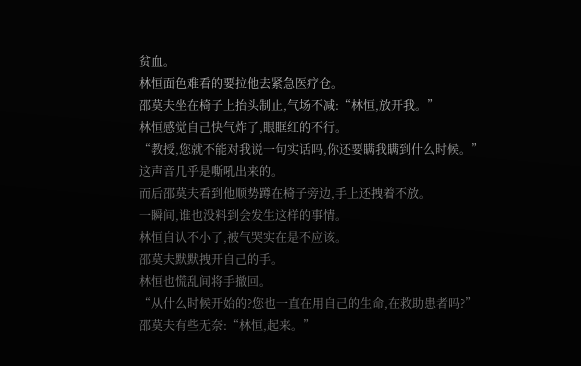贫血。
林恒面色难看的要拉他去紧急医疗仓。
邵莫夫坐在椅子上抬头制止,气场不减:“林恒,放开我。”
林恒感觉自己快气炸了,眼眶红的不行。
“教授,您就不能对我说一句实话吗,你还要瞒我瞒到什么时候。”
这声音几乎是嘶吼出来的。
而后邵莫夫看到他顺势蹲在椅子旁边,手上还拽着不放。
一瞬间,谁也没料到会发生这样的事情。
林恒自认不小了,被气哭实在是不应该。
邵莫夫默默拽开自己的手。
林恒也慌乱间将手撤回。
“从什么时候开始的?您也一直在用自己的生命,在救助患者吗?”
邵莫夫有些无奈:“林恒,起来。”